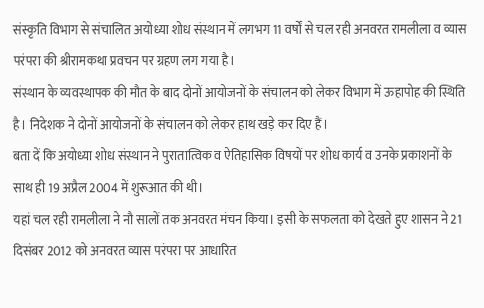संस्कृति विभाग से संचालित अयोध्या शोध संस्थान में लगभग 11 वर्षों से चल रही अनवरत रामलीला व व्यास परंपरा की श्रीरामकथा प्रवचन पर ग्रहण लग गया है।
संस्थान के व्यवस्थापक की मौत के बाद दोनों आयोजनों के संचालन को लेकर विभाग में ऊहापोह की स्थिति है। निदेशक ने दोनों आयोजनों के संचालन को लेकर हाथ खड़े कर दिए हैं।
बता दें कि अयोध्या शोध संस्थान ने पुरातात्विक व ऐतिहासिक विषयों पर शोध कार्य व उनके प्रकाशनों के साथ ही 19 अप्रैल 2004 में शुरूआत की थी।
यहां चल रही रामलीला ने नौ सालों तक अनवरत मंचन किया। इसी के सफलता को देखते हुए शासन ने 21 दिसंबर 2012 को अनवरत व्यास परंपरा पर आधारित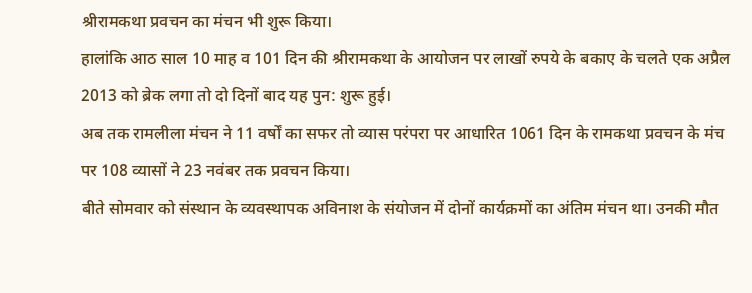श्रीरामकथा प्रवचन का मंचन भी शुरू किया।
हालांकि आठ साल 10 माह व 101 दिन की श्रीरामकथा के आयोजन पर लाखों रुपये के बकाए के चलते एक अप्रैल 2013 को ब्रेक लगा तो दो दिनों बाद यह पुन: शुरू हुई।
अब तक रामलीला मंचन ने 11 वर्षों का सफर तो व्यास परंपरा पर आधारित 1061 दिन के रामकथा प्रवचन के मंच पर 108 व्यासों ने 23 नवंबर तक प्रवचन किया।
बीते सोमवार को संस्थान के व्यवस्थापक अविनाश के संयोजन में दोनों कार्यक्रमों का अंतिम मंचन था। उनकी मौत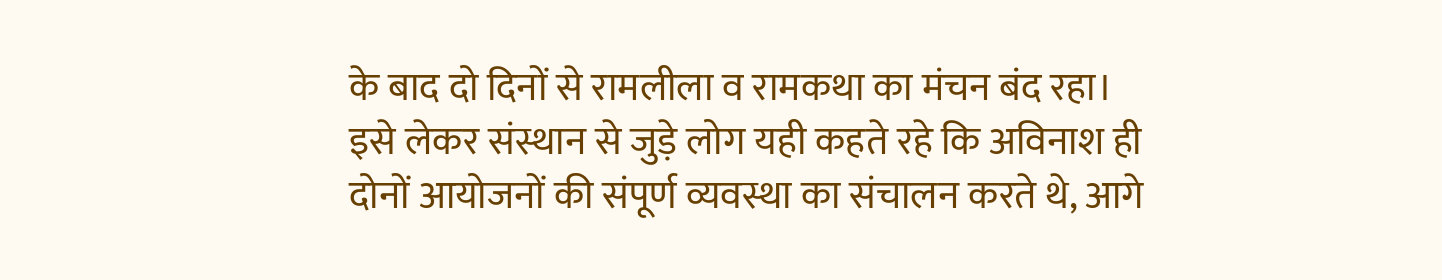के बाद दो दिनों से रामलीला व रामकथा का मंचन बंद रहा।
इसे लेकर संस्थान से जुड़े लोग यही कहते रहे कि अविनाश ही दोनों आयोजनों की संपूर्ण व्यवस्था का संचालन करते थे, आगे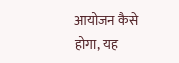आयोजन कैसे होगा, यह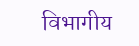विभागीय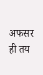अफसर ही तय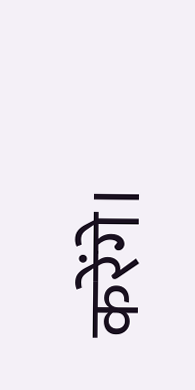करेंगे।